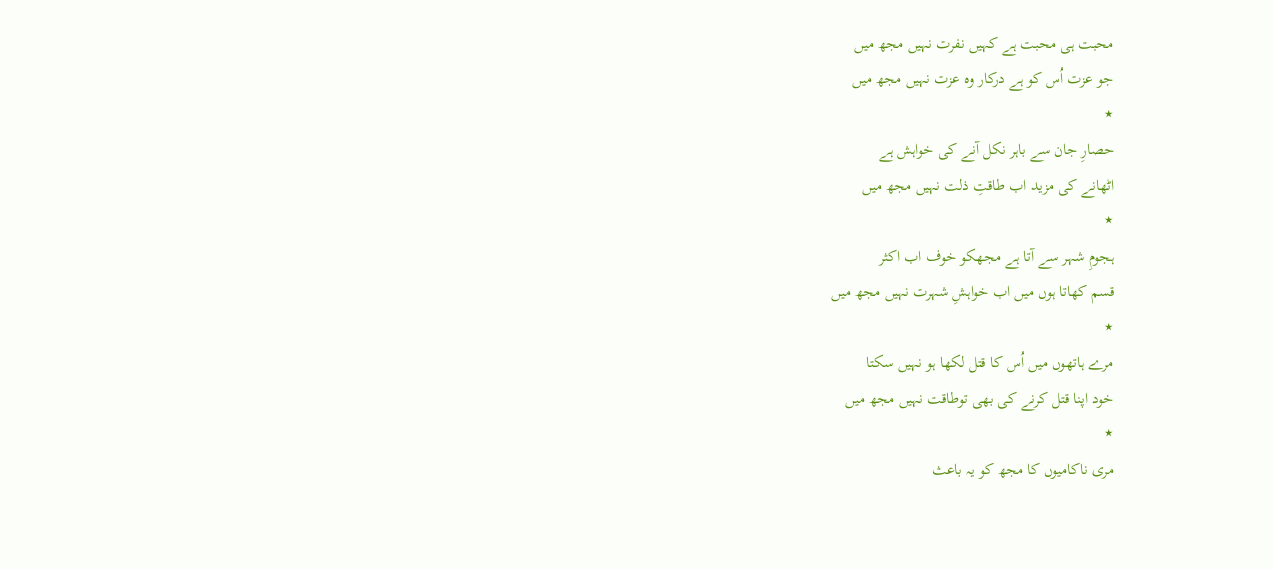محبت ہی محبت ہے کہیں نفرت نہیں مجھ میں
جو عزت اُس کو ہے درکار وہ عزت نہیں مجھ میں
٭
حصارِ جان سے باہر نکل آنے کی خواہش ہے
اٹھانے کی مزید اب طاقتِ ذلت نہیں مجھ میں
٭
ہجومِ شہر سے آتا ہے مجھکو خوف اب اکثر
قسم کھاتا ہوں میں اب خواہشِ شہرت نہیں مجھ میں
٭
مرے ہاتھوں میں اُس کا قتل لکھا ہو نہیں سکتا
خود اپنا قتل کرنے کی بھی توطاقت نہیں مجھ میں
٭
مری ناکامیوں کا مجھ کو یہ باعث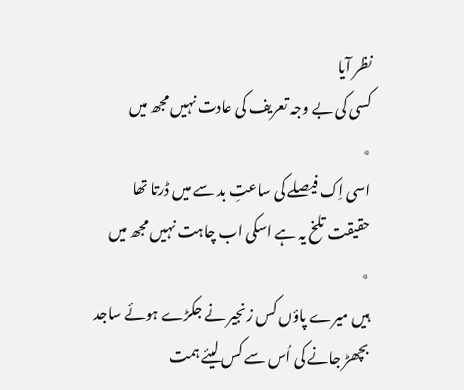نظر آیا
کسی کی بے وجہ تعریف کی عادت نہیں مجھ میں
٭
اسی اِک فیصلے کی ساعتِ بد سے میں ڈرتا تھا
حقیقت تلخ یہ ہے اسکی اب چاہت نہیں مجھ میں
٭
ہیں میرے پاؤں کس زنجیر نے جکڑے ہوئے ساجد
بچھڑ جانے کی اُس سے کس لیئے ہمت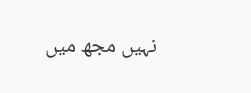نہیں مجھ میں